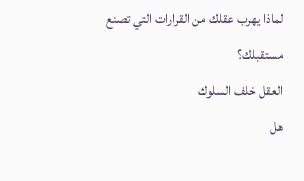لماذا يهرب عقلك من القرارات التي تصنع مستقبلك؟
العقل خلف السلوك
هل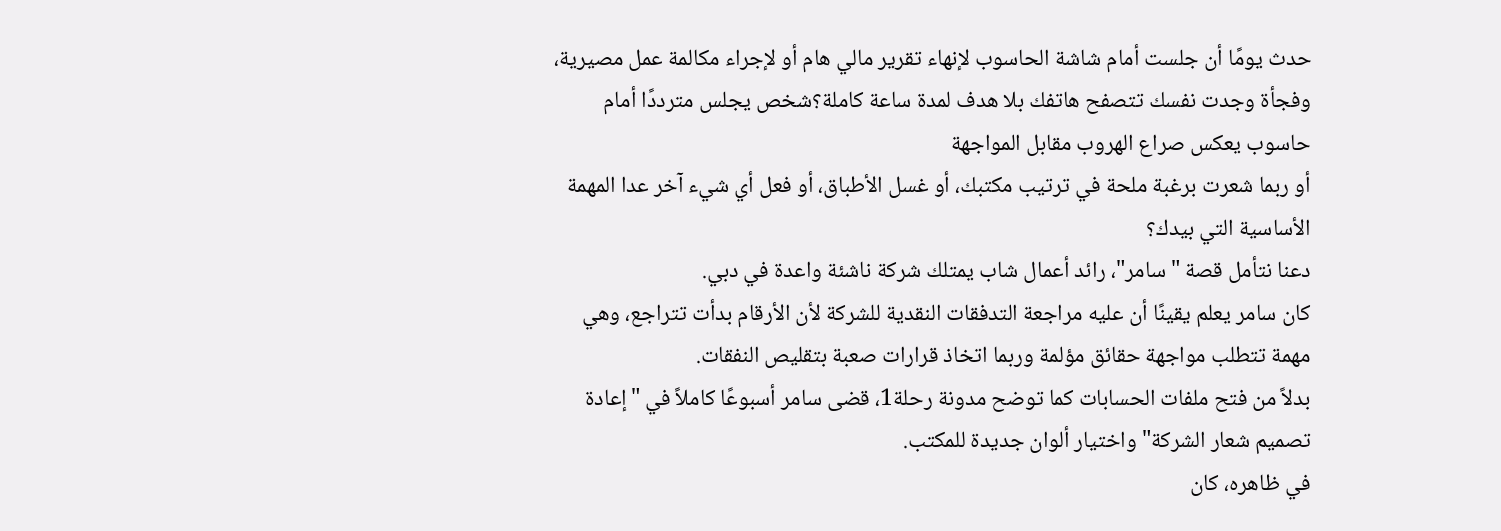حدث يومًا أن جلست أمام شاشة الحاسوب لإنهاء تقرير مالي هام أو لإجراء مكالمة عمل مصيرية، وفجأة وجدت نفسك تتصفح هاتفك بلا هدف لمدة ساعة كاملة؟شخص يجلس مترددًا أمام حاسوب يعكس صراع الهروب مقابل المواجهة
أو ربما شعرت برغبة ملحة في ترتيب مكتبك، أو غسل الأطباق، أو فعل أي شيء آخر عدا المهمة الأساسية التي بيدك؟
دعنا نتأمل قصة "سامر"، رائد أعمال شاب يمتلك شركة ناشئة واعدة في دبي.
كان سامر يعلم يقينًا أن عليه مراجعة التدفقات النقدية للشركة لأن الأرقام بدأت تتراجع، وهي مهمة تتطلب مواجهة حقائق مؤلمة وربما اتخاذ قرارات صعبة بتقليص النفقات.
بدلاً من فتح ملفات الحسابات كما توضح مدونة رحلة1، قضى سامر أسبوعًا كاملاً في "إعادة تصميم شعار الشركة" واختيار ألوان جديدة للمكتب.
في ظاهره، كان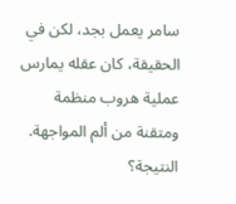سامر يعمل بجد، لكن في الحقيقة، كان عقله يمارس عملية هروب منظمة ومتقنة من ألم المواجهة.
النتيجة؟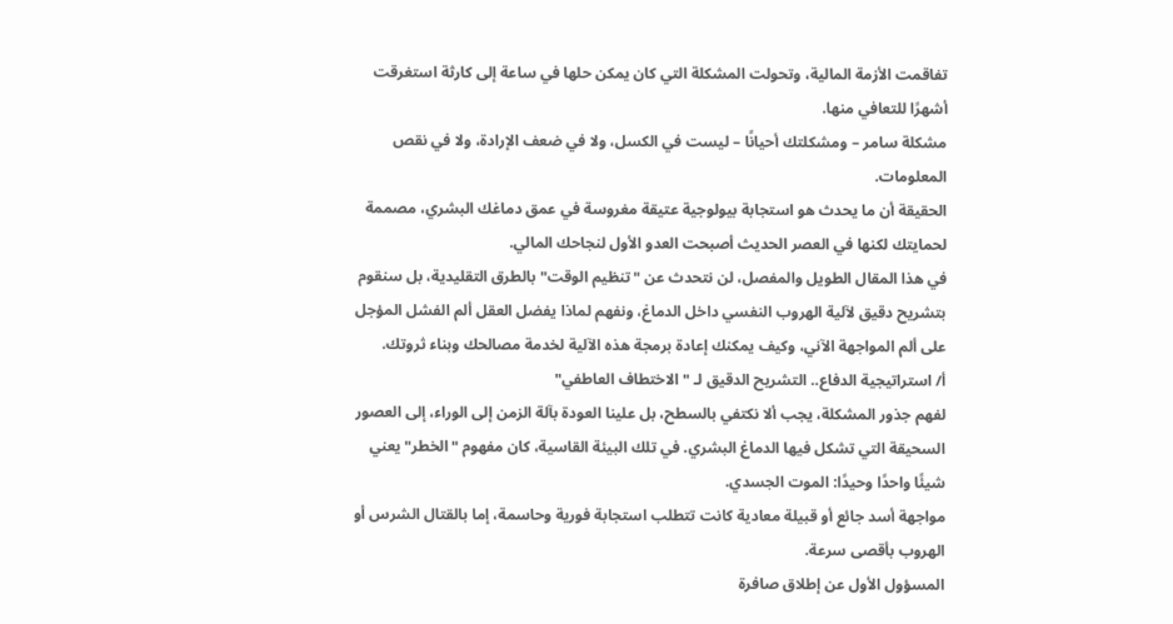تفاقمت الأزمة المالية، وتحولت المشكلة التي كان يمكن حلها في ساعة إلى كارثة استغرقت أشهرًا للتعافي منها.
مشكلة سامر – ومشكلتك أحيانًا – ليست في الكسل، ولا في ضعف الإرادة، ولا في نقص المعلومات.
الحقيقة أن ما يحدث هو استجابة بيولوجية عتيقة مغروسة في عمق دماغك البشري، مصممة لحمايتك لكنها في العصر الحديث أصبحت العدو الأول لنجاحك المالي.
في هذا المقال الطويل والمفصل، لن نتحدث عن "تنظيم الوقت" بالطرق التقليدية، بل سنقوم بتشريح دقيق لآلية الهروب النفسي داخل الدماغ، ونفهم لماذا يفضل العقل ألم الفشل المؤجل على ألم المواجهة الآني، وكيف يمكنك إعادة برمجة هذه الآلية لخدمة مصالحك وبناء ثروتك.
أ/ استراتيجية الدفاع.. التشريح الدقيق لـ "الاختطاف العاطفي"
لفهم جذور المشكلة، يجب ألا نكتفي بالسطح، بل علينا العودة بآلة الزمن إلى الوراء، إلى العصور السحيقة التي تشكل فيها الدماغ البشري. في تلك البيئة القاسية، كان مفهوم "الخطر" يعني شيئًا واحدًا وحيدًا: الموت الجسدي.
مواجهة أسد جائع أو قبيلة معادية كانت تتطلب استجابة فورية وحاسمة، إما بالقتال الشرس أو الهروب بأقصى سرعة.
المسؤول الأول عن إطلاق صافرة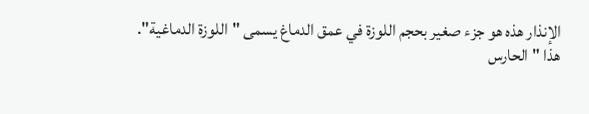الإنذار هذه هو جزء صغير بحجم اللوزة في عمق الدماغ يسمى "اللوزة الدماغية".
هذا "الحارس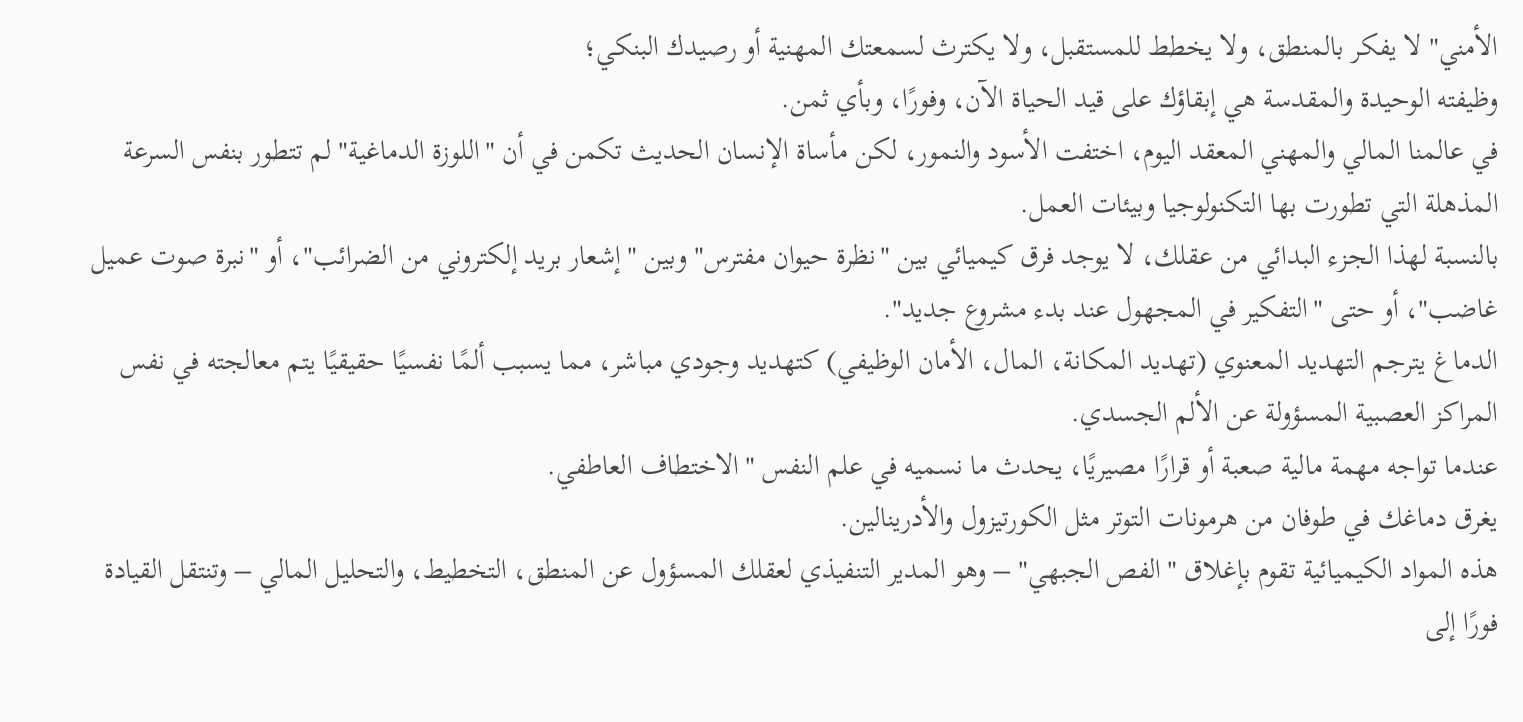الأمني" لا يفكر بالمنطق، ولا يخطط للمستقبل، ولا يكترث لسمعتك المهنية أو رصيدك البنكي؛
وظيفته الوحيدة والمقدسة هي إبقاؤك على قيد الحياة الآن، وفورًا، وبأي ثمن.
في عالمنا المالي والمهني المعقد اليوم، اختفت الأسود والنمور، لكن مأساة الإنسان الحديث تكمن في أن "اللوزة الدماغية" لم تتطور بنفس السرعة المذهلة التي تطورت بها التكنولوجيا وبيئات العمل.
بالنسبة لهذا الجزء البدائي من عقلك، لا يوجد فرق كيميائي بين "نظرة حيوان مفترس" وبين "إشعار بريد إلكتروني من الضرائب"، أو "نبرة صوت عميل غاضب"، أو حتى "التفكير في المجهول عند بدء مشروع جديد".
الدماغ يترجم التهديد المعنوي (تهديد المكانة، المال، الأمان الوظيفي) كتهديد وجودي مباشر، مما يسبب ألمًا نفسيًا حقيقيًا يتم معالجته في نفس المراكز العصبية المسؤولة عن الألم الجسدي.
عندما تواجه مهمة مالية صعبة أو قرارًا مصيريًا، يحدث ما نسميه في علم النفس "الاختطاف العاطفي.
يغرق دماغك في طوفان من هرمونات التوتر مثل الكورتيزول والأدرينالين.
هذه المواد الكيميائية تقوم بإغلاق "الفص الجبهي" – وهو المدير التنفيذي لعقلك المسؤول عن المنطق، التخطيط، والتحليل المالي – وتنتقل القيادة فورًا إلى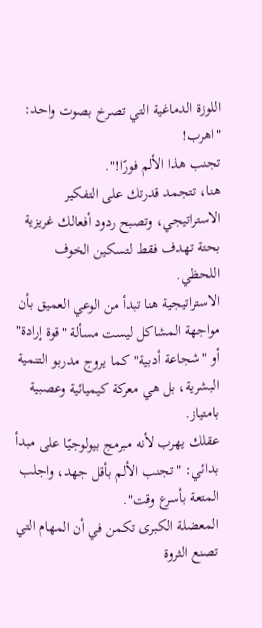اللوزة الدماغية التي تصرخ بصوت واحد: "اهرب!
تجنب هذا الألم فورًا!".
هنا، تتجمد قدرتك على التفكير الاستراتيجي، وتصبح ردود أفعالك غريزية بحتة تهدف فقط لتسكين الخوف اللحظي.
الاستراتيجية هنا تبدأ من الوعي العميق بأن مواجهة المشاكل ليست مسألة "قوة إرادة" أو "شجاعة أدبية" كما يروج مدربو التنمية البشرية، بل هي معركة كيميائية وعصبية بامتياز.
عقلك يهرب لأنه مبرمج بيولوجيًا على مبدأ بدائي: "تجنب الألم بأقل جهد، واجلب المتعة بأسرع وقت".
المعضلة الكبرى تكمن في أن المهام التي تصنع الثروة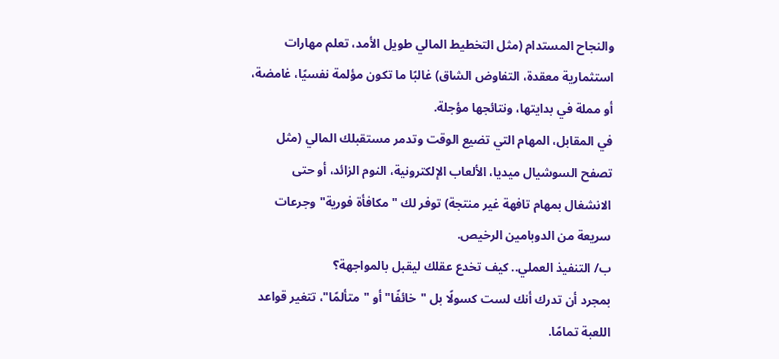والنجاح المستدام (مثل التخطيط المالي طويل الأمد، تعلم مهارات استثمارية معقدة، التفاوض الشاق) غالبًا ما تكون مؤلمة نفسيًا، غامضة، أو مملة في بدايتها، ونتائجها مؤجلة.
في المقابل، المهام التي تضيع الوقت وتدمر مستقبلك المالي (مثل تصفح السوشيال ميديا، الألعاب الإلكترونية، النوم الزائد، أو حتى الانشغال بمهام تافهة غير منتجة) توفر لك "مكافأة فورية" وجرعات سريعة من الدوبامين الرخيص.
ب/ التنفيذ العملي.. كيف تخدع عقلك ليقبل بالمواجهة؟
بمجرد أن تدرك أنك لست كسولًا بل "خائفًا" أو "متألمًا"، تتغير قواعد اللعبة تمامًا.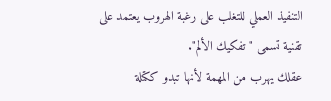التنفيذ العملي للتغلب على رغبة الهروب يعتمد على تقنية تسمى "تفكيك الألم".
عقلك يهرب من المهمة لأنها تبدو ككتلة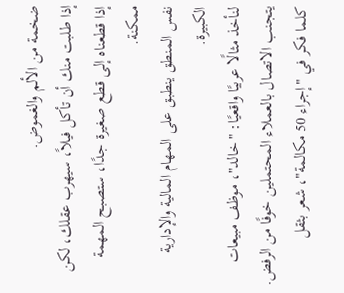ضخمة من الألم والغموض.
إذا طلبت منك أن تأكل فيلاً، سيهرب عقلك، لكن إذا قطعناه إلى قطع صغيرة جدًا، ستصبح المهمة ممكنة.
نفس المنطق ينطبق على المهام المالية والإدارية الكبيرة.
لنأخذ مثالًا عربيًا واقعيًا: "خالد"، موظف مبيعات يتجنب الاتصال بالعملاء المحتملين خوفًا من الرفض.
كلما فكر في "إجراء 50 مكالمة"، شعر بثقل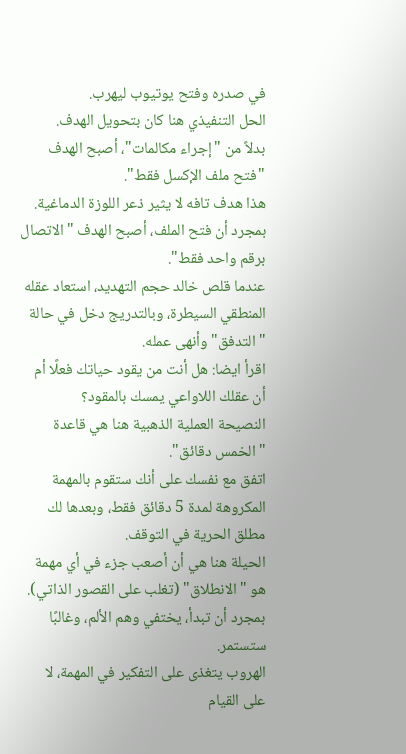في صدره وفتح يوتيوب ليهرب.
الحل التنفيذي هنا كان بتحويل الهدف.
بدلاً من "إجراء مكالمات"، أصبح الهدف "فتح ملف الإكسل فقط".
هذا هدف تافه لا يثير ذعر اللوزة الدماغية.
بمجرد أن فتح الملف، أصبح الهدف "الاتصال برقم واحد فقط".
عندما قلص خالد حجم التهديد، استعاد عقله المنطقي السيطرة، وبالتدريج دخل في حالة "التدفق" وأنهى عمله.
اقرأ ايضا: هل أنت من يقود حياتك فعلًا أم أن عقلك اللاواعي يمسك بالمقود؟
النصيحة العملية الذهبية هنا هي قاعدة "الخمس دقائق".
اتفق مع نفسك على أنك ستقوم بالمهمة المكروهة لمدة 5 دقائق فقط، وبعدها لك مطلق الحرية في التوقف.
الحيلة هنا هي أن أصعب جزء في أي مهمة هو "الانطلاق" (تغلب على القصور الذاتي).
بمجرد أن تبدأ، يختفي وهم الألم، وغالبًا ستستمر.
الهروب يتغذى على التفكير في المهمة، لا على القيام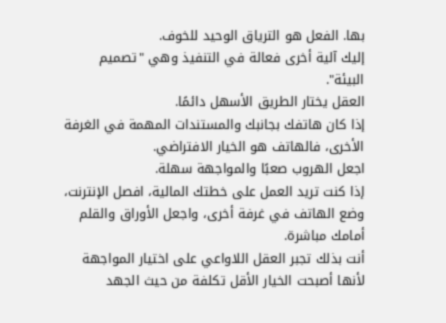بها. الفعل هو الترياق الوحيد للخوف.
إليك آلية أخرى فعالة في التنفيذ وهي "تصميم البيئة".
العقل يختار الطريق الأسهل دائمًا.
إذا كان هاتفك بجانبك والمستندات المهمة في الغرفة الأخرى، فالهاتف هو الخيار الافتراضي.
اجعل الهروب صعبًا والمواجهة سهلة.
إذا كنت تريد العمل على خطتك المالية، افصل الإنترنت، وضع الهاتف في غرفة أخرى، واجعل الأوراق والقلم أمامك مباشرة.
أنت بذلك تجبر العقل اللاواعي على اختيار المواجهة لأنها أصبحت الخيار الأقل تكلفة من حيث الجهد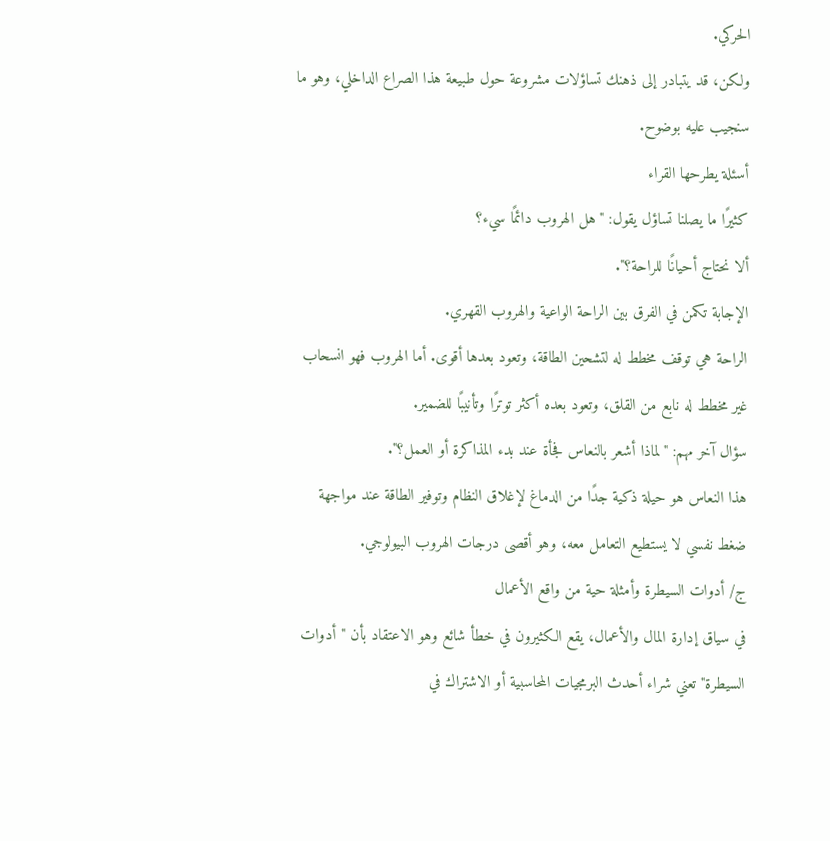الحركي.
ولكن، قد يتبادر إلى ذهنك تساؤلات مشروعة حول طبيعة هذا الصراع الداخلي، وهو ما سنجيب عليه بوضوح.
أسئلة يطرحها القراء
كثيرًا ما يصلنا تساؤل يقول: "هل الهروب دائمًا سيء؟
ألا نحتاج أحيانًا للراحة؟".
الإجابة تكمن في الفرق بين الراحة الواعية والهروب القهري.
الراحة هي توقف مخطط له لتشحين الطاقة، وتعود بعدها أقوى. أما الهروب فهو انسحاب غير مخطط له نابع من القلق، وتعود بعده أكثر توترًا وتأنيبًا للضمير.
سؤال آخر مهم: "لماذا أشعر بالنعاس فجأة عند بدء المذاكرة أو العمل؟".
هذا النعاس هو حيلة ذكية جدًا من الدماغ لإغلاق النظام وتوفير الطاقة عند مواجهة ضغط نفسي لا يستطيع التعامل معه، وهو أقصى درجات الهروب البيولوجي.
ج/ أدوات السيطرة وأمثلة حية من واقع الأعمال
في سياق إدارة المال والأعمال، يقع الكثيرون في خطأ شائع وهو الاعتقاد بأن "أدوات السيطرة" تعني شراء أحدث البرمجيات المحاسبية أو الاشتراك في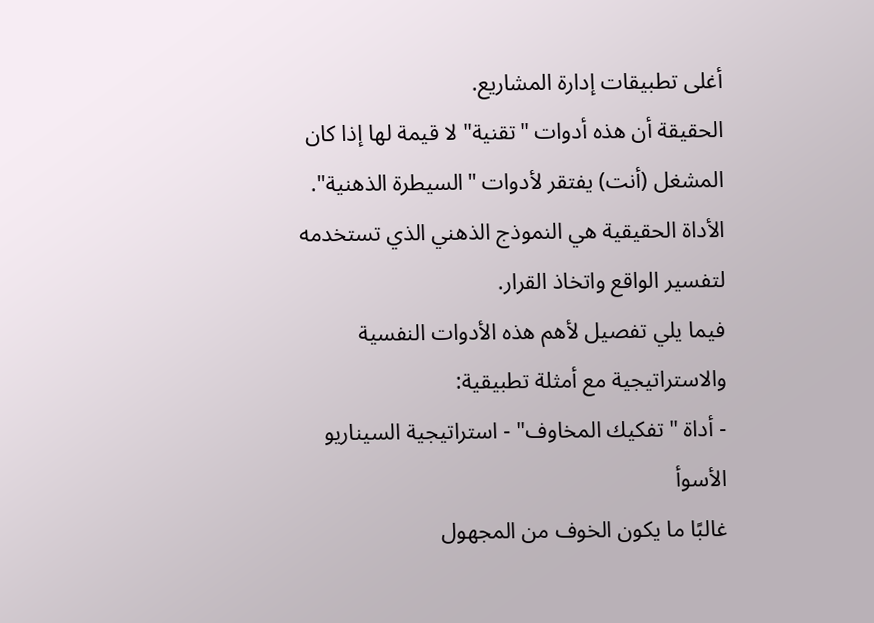أغلى تطبيقات إدارة المشاريع.
الحقيقة أن هذه أدوات "تقنية" لا قيمة لها إذا كان المشغل (أنت) يفتقر لأدوات "السيطرة الذهنية".
الأداة الحقيقية هي النموذج الذهني الذي تستخدمه لتفسير الواقع واتخاذ القرار.
فيما يلي تفصيل لأهم هذه الأدوات النفسية والاستراتيجية مع أمثلة تطبيقية:
- أداة "تفكيك المخاوف" - استراتيجية السيناريو الأسوأ
غالبًا ما يكون الخوف من المجهول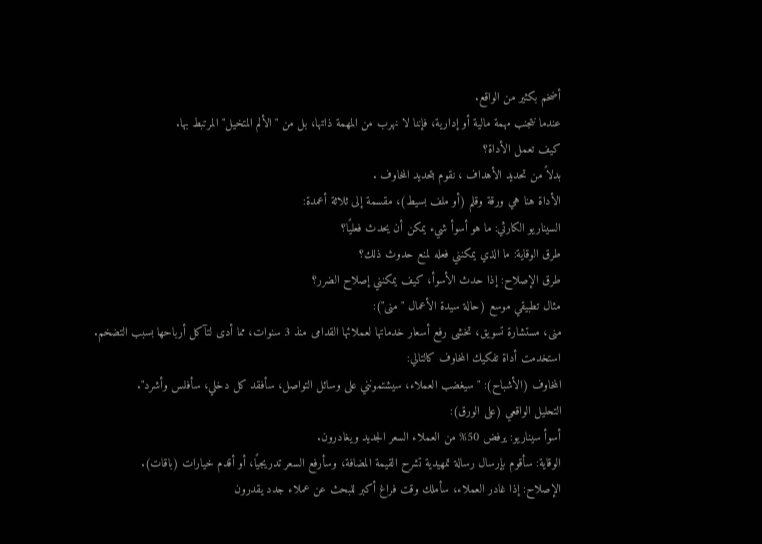أضخم بكثير من الواقع.
عندما نتجنب مهمة مالية أو إدارية، فإننا لا نهرب من المهمة ذاتها، بل من "الألم المتخيل" المرتبط بها.
كيف تعمل الأداة؟
بدلاً من تحديد الأهداف ، نقوم بتحديد المخاوف .
الأداة هنا هي ورقة وقلم (أو ملف بسيط)، مقسمة إلى ثلاثة أعمدة:
السيناريو الكارثي: ما هو أسوأ شيء يمكن أن يحدث فعليًا؟
طرق الوقاية: ما الذي يمكنني فعله لمنع حدوث ذلك؟
طرق الإصلاح: إذا حدث الأسوأ، كيف يمكنني إصلاح الضرر؟
مثال تطبيقي موسع (حالة سيدة الأعمال "منى"):
منى، مستشارة تسويق، تخشى رفع أسعار خدماتها لعملائها القدامى منذ 3 سنوات، مما أدى لتآكل أرباحها بسبب التضخم.
استخدمت أداة تفكيك المخاوف كالتالي:
المخاوف (الأشباح): "سيغضب العملاء، سيشتمونني على وسائل التواصل، سأفقد كل دخلي، سأفلس وأشرد".
التحليل الواقعي (على الورق):
أسوأ سيناريو: يرفض 50% من العملاء السعر الجديد ويغادرون.
الوقاية: سأقوم بإرسال رسالة تمهيدية تشرح القيمة المضافة، وسأرفع السعر تدريجيًا، أو أقدم خيارات (باقات).
الإصلاح: إذا غادر العملاء، سأملك وقت فراغ أكبر للبحث عن عملاء جدد يقدرون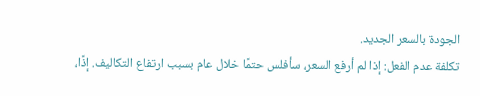الجودة بالسعر الجديد.
تكلفة عدم الفعل: إذا لم أرفع السعر، سأفلس حتمًا خلال عام بسبب ارتفاع التكاليف. إذًا،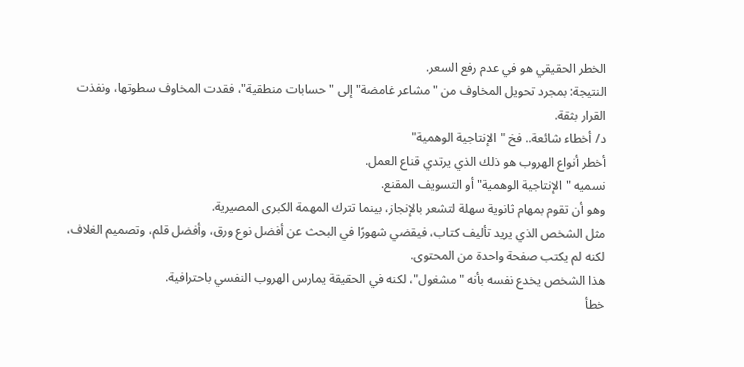الخطر الحقيقي هو في عدم رفع السعر.
النتيجة: بمجرد تحويل المخاوف من "مشاعر غامضة" إلى "حسابات منطقية"، فقدت المخاوف سطوتها، ونفذت القرار بثقة.
د/ أخطاء شائعة.. فخ "الإنتاجية الوهمية"
أخطر أنواع الهروب هو ذلك الذي يرتدي قناع العمل.
نسميه "الإنتاجية الوهمية" أو التسويف المقنع.
وهو أن تقوم بمهام ثانوية سهلة لتشعر بالإنجاز، بينما تترك المهمة الكبرى المصيرية.
مثل الشخص الذي يريد تأليف كتاب، فيقضي شهورًا في البحث عن أفضل نوع ورق، وأفضل قلم، وتصميم الغلاف، لكنه لم يكتب صفحة واحدة من المحتوى.
هذا الشخص يخدع نفسه بأنه "مشغول"، لكنه في الحقيقة يمارس الهروب النفسي باحترافية.
خطأ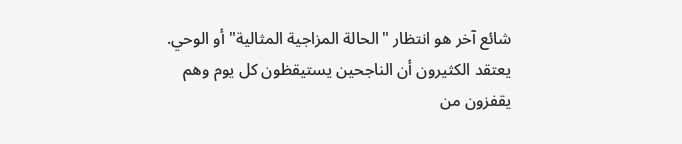شائع آخر هو انتظار "الحالة المزاجية المثالية" أو الوحي.
يعتقد الكثيرون أن الناجحين يستيقظون كل يوم وهم يقفزون من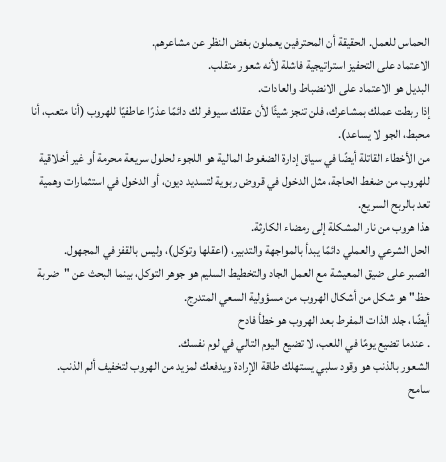الحماس للعمل. الحقيقة أن المحترفين يعملون بغض النظر عن مشاعرهم.
الاعتماد على التحفيز استراتيجية فاشلة لأنه شعور متقلب.
البديل هو الاعتماد على الانضباط والعادات.
إذا ربطت عملك بمشاعرك، فلن تنجز شيئًا لأن عقلك سيوفر لك دائمًا عذرًا عاطفيًا للهروب (أنا متعب، أنا محبط، الجو لا يساعد).
من الأخطاء القاتلة أيضًا في سياق إدارة الضغوط المالية هو اللجوء لحلول سريعة محرمة أو غير أخلاقية للهروب من ضغط الحاجة، مثل الدخول في قروض ربوية لتسديد ديون، أو الدخول في استثمارات وهمية تعد بالربح السريع.
هذا هروب من نار المشكلة إلى رمضاء الكارثة.
الحل الشرعي والعملي دائمًا يبدأ بالمواجهة والتدبير، (اعقلها وتوكل)، وليس بالقفز في المجهول.
الصبر على ضيق المعيشة مع العمل الجاد والتخطيط السليم هو جوهر التوكل، بينما البحث عن "ضربة حظ" هو شكل من أشكال الهروب من مسؤولية السعي المتدرج.
أيضًا، جلد الذات المفرط بعد الهروب هو خطأ فادح
. عندما تضيع يومًا في اللعب، لا تضيع اليوم التالي في لوم نفسك.
الشعور بالذنب هو وقود سلبي يستهلك طاقة الإرادة ويدفعك لمزيد من الهروب لتخفيف ألم الذنب.
سامح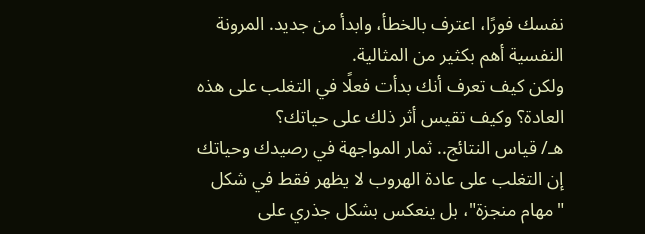نفسك فورًا، اعترف بالخطأ، وابدأ من جديد. المرونة النفسية أهم بكثير من المثالية.
ولكن كيف تعرف أنك بدأت فعلًا في التغلب على هذه العادة؟ وكيف تقيس أثر ذلك على حياتك؟
هـ/ قياس النتائج.. ثمار المواجهة في رصيدك وحياتك
إن التغلب على عادة الهروب لا يظهر فقط في شكل "مهام منجزة"، بل ينعكس بشكل جذري على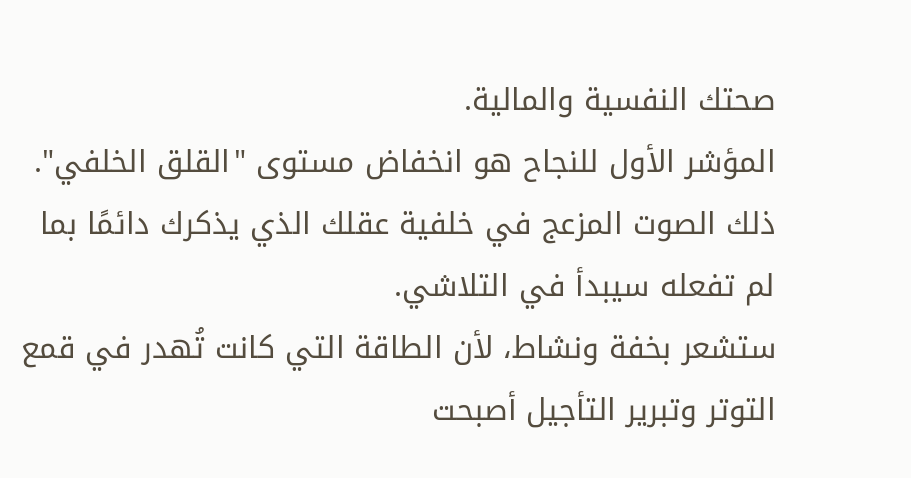صحتك النفسية والمالية.
المؤشر الأول للنجاح هو انخفاض مستوى "القلق الخلفي".
ذلك الصوت المزعج في خلفية عقلك الذي يذكرك دائمًا بما لم تفعله سيبدأ في التلاشي.
ستشعر بخفة ونشاط، لأن الطاقة التي كانت تُهدر في قمع التوتر وتبرير التأجيل أصبحت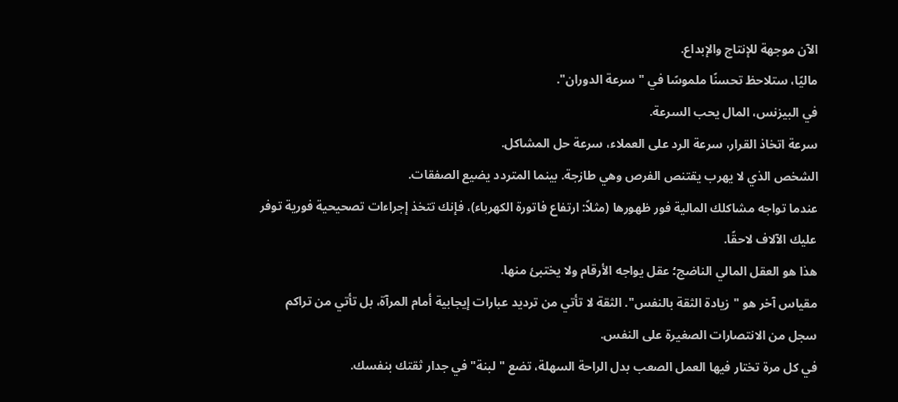الآن موجهة للإنتاج والإبداع.
ماليًا، ستلاحظ تحسنًا ملموسًا في "سرعة الدوران".
في البيزنس، المال يحب السرعة.
سرعة اتخاذ القرار، سرعة الرد على العملاء، سرعة حل المشاكل.
الشخص الذي لا يهرب يقتنص الفرص وهي طازجة. بينما المتردد يضيع الصفقات.
عندما تواجه مشاكلك المالية فور ظهورها (مثلاً: ارتفاع فاتورة الكهرباء)، فإنك تتخذ إجراءات تصحيحية فورية توفر عليك الآلاف لاحقًا.
هذا هو العقل المالي الناضج؛ عقل يواجه الأرقام ولا يختبئ منها.
مقياس آخر هو "زيادة الثقة بالنفس". الثقة لا تأتي من ترديد عبارات إيجابية أمام المرآة، بل تأتي من تراكم سجل من الانتصارات الصغيرة على النفس.
في كل مرة تختار فيها العمل الصعب بدل الراحة السهلة، تضع "لبنة" في جدار ثقتك بنفسك.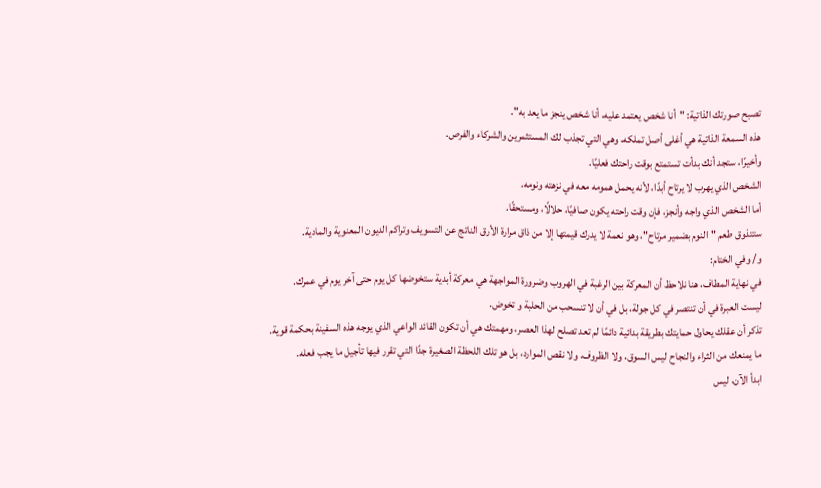تصبح صورتك الذاتية: "أنا شخص يعتمد عليه، أنا شخص ينجز ما يعد به".
هذه السمعة الذاتية هي أغلى أصل تملكه، وهي التي تجذب لك المستثمرين والشركاء والفرص.
وأخيرًا، ستجد أنك بدأت تستمتع بوقت راحتك فعليًا.
الشخص الذي يهرب لا يرتاح أبدًا، لأنه يحمل همومه معه في نزهته ونومه.
أما الشخص الذي واجه وأنجز، فإن وقت راحته يكون صافيًا، حلالًا، ومستحقًا.
ستتذوق طعم "النوم بضمير مرتاح"، وهو نعمة لا يدرك قيمتها إلا من ذاق مرارة الأرق الناتج عن التسويف وتراكم الديون المعنوية والمادية.
و/ وفي الختام:
في نهاية المطاف، هنا نلاحظ أن المعركة بين الرغبة في الهروب وضرورة المواجهة هي معركة أبدية ستخوضها كل يوم حتى آخر يوم في عمرك.
ليست العبرة في أن تنتصر في كل جولة، بل في أن لا تنسحب من الحلبة و تخوض.
تذكر أن عقلك يحاول حمايتك بطريقة بدائية دائمًا لم تعد تصلح لهذا العصر، ومهمتك هي أن تكون القائد الواعي الذي يوجه هذه السفينة بحكمة قوية.
ما يمنعك من الثراء والنجاح ليس السوق، ولا الظروف، ولا نقص الموارد، بل هو تلك اللحظة الصغيرة جدًا التي تقرر فيها تأجيل ما يجب فعله.
ابدأ الآن، ليس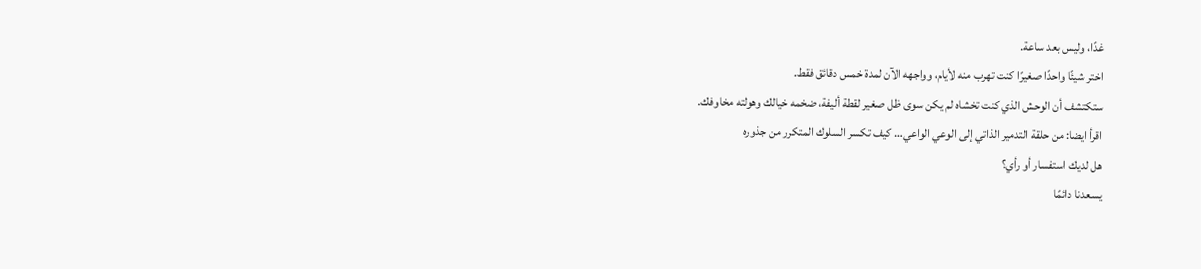غدًا، وليس بعد ساعة.
اختر شيئًا واحدًا صغيرًا كنت تهرب منه لأيام، وواجهه الآن لمدة خمس دقائق فقط.
ستكتشف أن الوحش الذي كنت تخشاه لم يكن سوى ظل صغير لقطة أليفة، ضخمه خيالك وهولته مخاوفك.
اقرأ ايضا: من حلقة التدمير الذاتي إلى الوعي الواعي… كيف تكسر السلوك المتكرر من جذوره
هل لديك استفسار أو رأي؟
يسعدنا دائمًا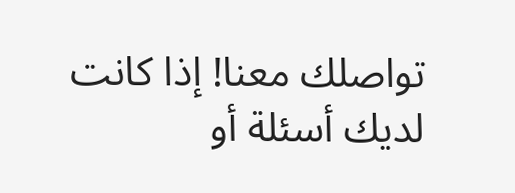تواصلك معنا! إذا كانت لديك أسئلة أو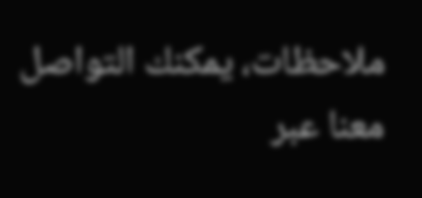ملاحظات، يمكنك التواصل معنا عبر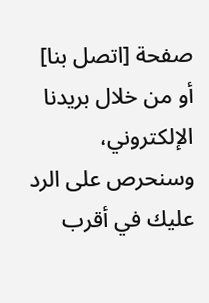صفحة [اتصل بنا] أو من خلال بريدنا الإلكتروني، وسنحرص على الرد عليك في أقرب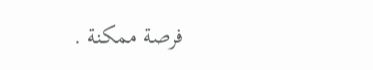فرصة ممكنة .